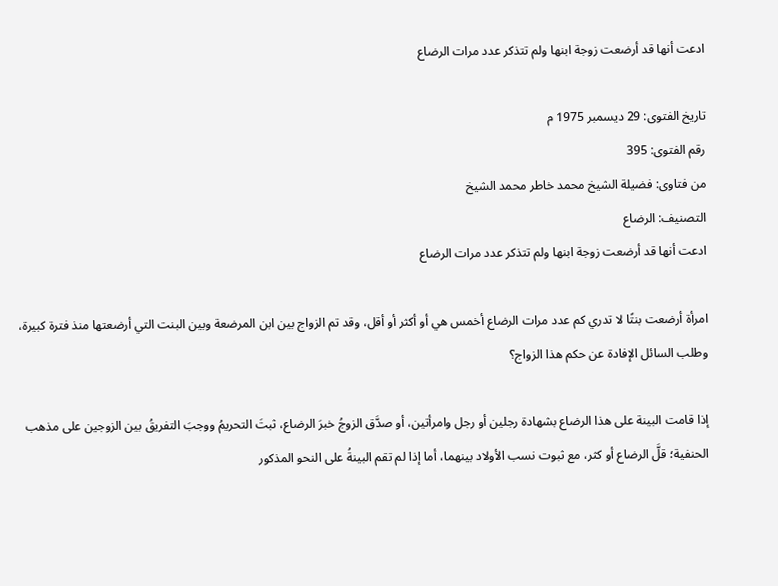ادعت أنها قد أرضعت زوجة ابنها ولم تتذكر عدد مرات الرضاع

تاريخ الفتوى: 29 ديسمبر 1975 م
رقم الفتوى: 395
من فتاوى: فضيلة الشيخ محمد خاطر محمد الشيخ
التصنيف: الرضاع
ادعت أنها قد أرضعت زوجة ابنها ولم تتذكر عدد مرات الرضاع

امرأة أرضعت بنتًا لا تدري كم عدد مرات الرضاع أخمس هي أو أكثر أو أقل، وقد تم الزواج بين ابن المرضعة وبين البنت التي أرضعتها منذ فترة كبيرة، وطلب السائل الإفادة عن حكم هذا الزواج؟

إذا قامت البينة على هذا الرضاع بشهادة رجلين أو رجل وامرأتين، أو صدَّق الزوجُ خبرَ الرضاع، ثبتَ التحريمُ ووجبَ التفريقُ بين الزوجين على مذهب الحنفية؛ قلَّ الرضاع أو كثر، مع ثبوت نسب الأولاد بينهما، أما إذا لم تقم البينةُ على النحو المذكور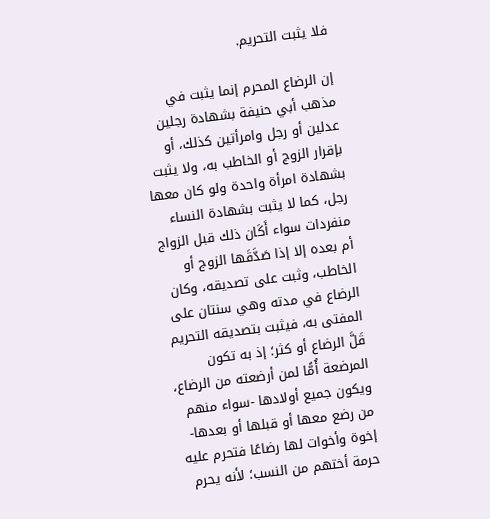فلا يثبت التحريم.

إن الرضاع المحرم إنما يثبت في مذهب أبي حنيفة بشهادة رجلين عدلين أو رجل وامرأتين كذلك، أو بإقرار الزوج أو الخاطب به، ولا يثبت بشهادة امرأة واحدة ولو كان معها رجل، كما لا يثبت بشهادة النساء منفردات سواء أَكَان ذلك قبل الزواج أم بعده إلا إذا صَدَّقَها الزوج أو الخاطب، وثبت على تصديقه، وكان الرضاع في مدته وهي سنتان على المفتى به، فيثبت بتصديقه التحريم قَلَّ الرضاع أو كثر؛ إذ به تكون المرضعة أُمًّا لمن أرضعته من الرضاع، ويكون جميع أولادها -سواء منهم من رضع معها أو قبلها أو بعدها- إخوة وأخوات لها رضاعًا فتحرم عليه حرمة أختهم من النسب؛ لأنه يحرم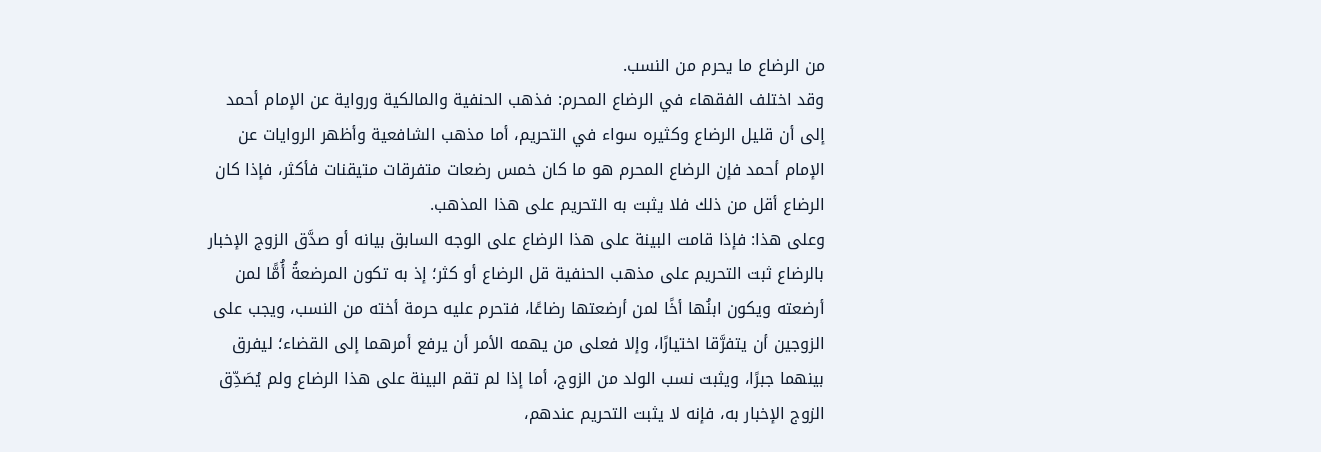من الرضاع ما يحرم من النسب.
وقد اختلف الفقهاء في الرضاع المحرم: فذهب الحنفية والمالكية ورواية عن الإمام أحمد إلى أن قليل الرضاع وكثيره سواء في التحريم، أما مذهب الشافعية وأظهر الروايات عن الإمام أحمد فإن الرضاع المحرم هو ما كان خمس رضعات متفرقات متيقنات فأكثر، فإذا كان الرضاع أقل من ذلك فلا يثبت به التحريم على هذا المذهب.
وعلى هذا: فإذا قامت البينة على هذا الرضاع على الوجه السابق بيانه أو صدَّق الزوج الإخبار بالرضاع ثبت التحريم على مذهب الحنفية قل الرضاع أو كثر؛ إذ به تكون المرضعةُ أُمًّا لمن أرضعته ويكون ابنُها أخًا لمن أرضعتها رضاعًا، فتحرم عليه حرمة أخته من النسب، ويجب على الزوجين أن يتفرَّقا اختيارًا، وإلا فعلى من يهمه الأمر أن يرفع أمرهما إلى القضاء؛ ليفرق بينهما جبرًا، ويثبت نسب الولد من الزوج، أما إذا لم تقم البينة على هذا الرضاع ولم يُصَدِّق الزوج الإخبار به، فإنه لا يثبت التحريم عندهم،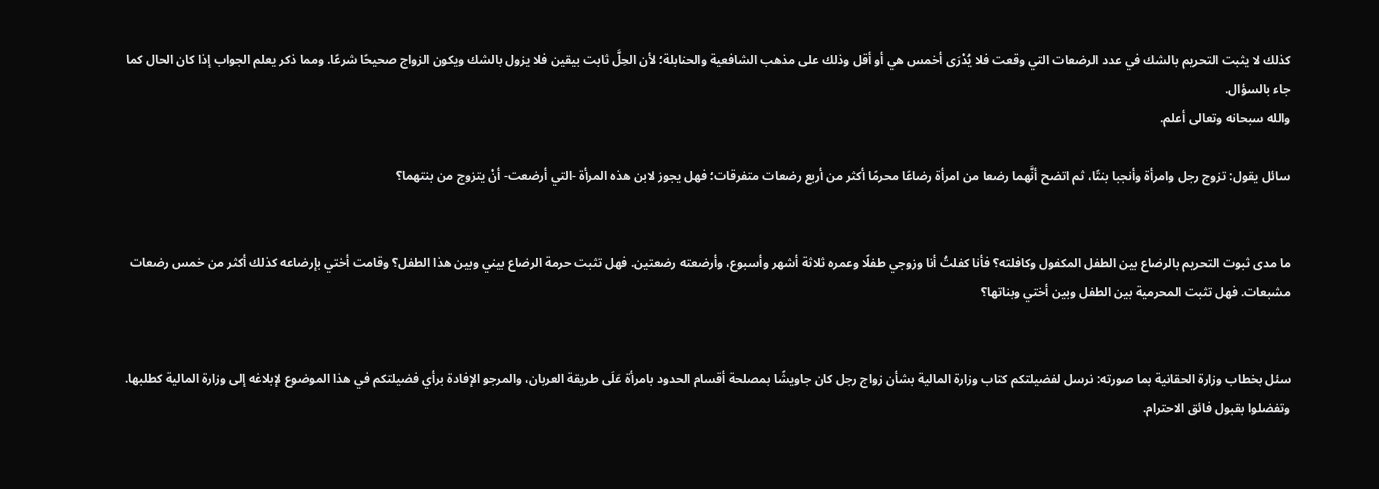كذلك لا يثبت التحريم بالشك في عدد الرضعات التي وقعت فلا يُدْرَى أخمس هي أو أقل وذلك على مذهب الشافعية والحنابلة؛ لأن الحِلَّ ثابت بيقين فلا يزول بالشك ويكون الزواج صحيحًا شرعًا. ومما ذكر يعلم الجواب إذا كان الحال كما جاء بالسؤال.
والله سبحانه وتعالى أعلم.

سائل يقول: تزوج رجل وامرأة وأنجبا بنتًا، ثم اتضح أنَّهما رضعا من امرأة رضاعًا محرمًا أكثر من أربع رضعات متفرقات؛ فهل يجوز لابن هذه المرأة -التي أرضعت- أنْ يتزوج من بنتهما؟


ما مدى ثبوت التحريم بالرضاع بين الطفل المكفول وكافلته؟ فأنا كفلتُ أنا وزوجي طفلًا وعمره ثلاثة أشهر وأسبوع، وأرضعته رضعتين. فهل تثبت حرمة الرضاع بيني وبين هذا الطفل؟ وقامت أختي بإرضاعه كذلك أكثر من خمس رضعات مشبعات. فهل تثبت المحرمية بين الطفل وبين أختي وبناتها؟


سئل بخطاب وزارة الحقانية بما صورته: نرسل لفضيلتكم كتاب وزارة المالية بشأن زواج رجل كان جاويشًا بمصلحة أقسام الحدود بامرأة عَلَى طريقة العربان، والمرجو الإفادة برأي فضيلتكم في هذا الموضوع لإبلاغه إلى وزارة المالية كطلبها. وتفضلوا بقبول فائق الاحترام.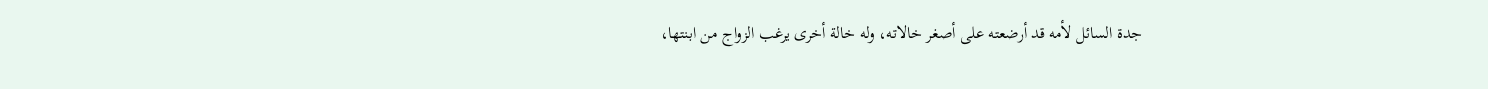جدة السائل لأمه قد أرضعته على أصغر خالاته، وله خالة أخرى يرغب الزواج من ابنتها،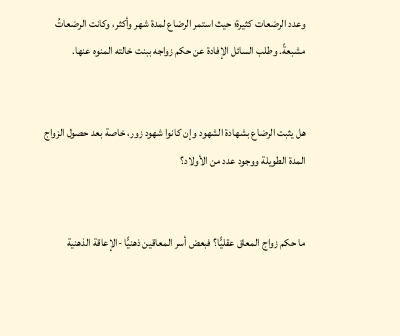وعدد الرضعات كثيرة؛ حيث استمر الرضاع لمدة شهر وأكثر، وكانت الرضعاتُ مشبعةً. وطلب السائل الإفادة عن حكم زواجه ببنت خالته المنوه عنها.


هل يثبت الرضاع بشهادة الشهود وإن كانوا شهود زور، خاصة بعد حصول الزواج المدة الطويلة ووجود عدد من الأولاد؟


ما حكم زواج المعاق عقليًّا؟ فبعض أسر المعاقين ذهنيًّا -الإعاقة الذهنية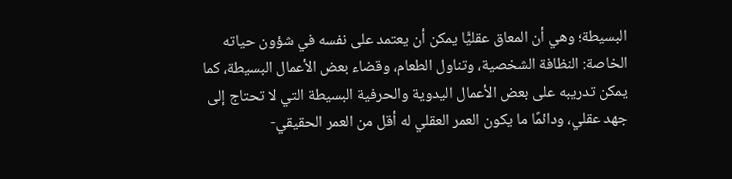البسيطة؛ وهي أن المعاق عقليًّا يمكن أن يعتمد على نفسه في شؤون حياته الخاصة: النظافة الشخصية، وتناول الطعام، وقضاء بعض الأعمال البسيطة، كما يمكن تدريبه على بعض الأعمال اليدوية والحرفية البسيطة التي لا تحتاج إلى جهد عقلي، ودائمًا ما يكون العمر العقلي له أقل من العمر الحقيقي-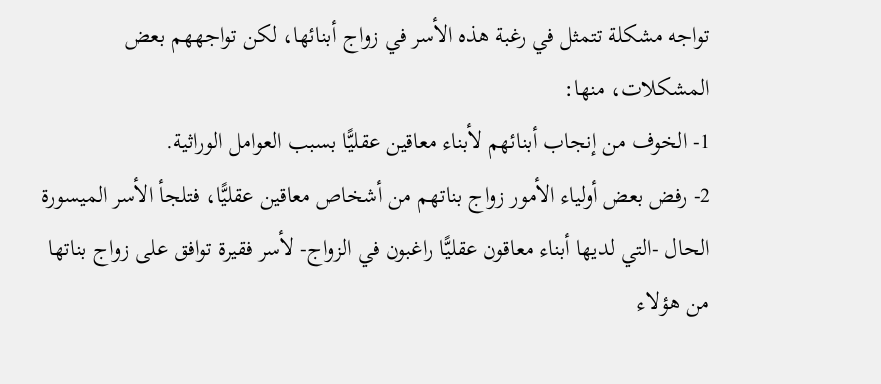تواجه مشكلة تتمثل في رغبة هذه الأسر في زواج أبنائها، لكن تواجههم بعض المشكلات، منها:
1- الخوف من إنجاب أبنائهم لأبناء معاقين عقليًّا بسبب العوامل الوراثية.
2- رفض بعض أولياء الأمور زواج بناتهم من أشخاص معاقين عقليًّا، فتلجأ الأسر الميسورة الحال -التي لديها أبناء معاقون عقليًّا راغبون في الزواج- لأسر فقيرة توافق على زواج بناتها من هؤلاء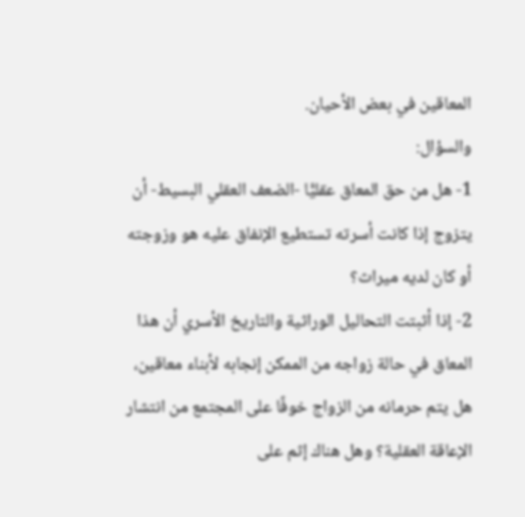المعاقين في بعض الأحيان.
والسؤال:
1- هل من حق المعاق عقليًّا -الضعف العقلي البسيط- أن يتزوج إذا كانت أسرته تستطيع الإنفاق عليه هو وزوجته أو كان لديه ميراث؟
2- إذا أثبتت التحاليل الوراثية والتاريخ الأسري أن هذا المعاق في حالة زواجه من الممكن إنجابه لأبناء معاقين، هل يتم حرمانه من الزواج خوفًا على المجتمع من انتشار الإعاقة العقلية؟ وهل هناك إثم على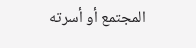المجتمع أو أسرته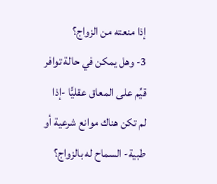إذا منعته من الزواج؟
3- وهل يمكن في حالة توافر قيِّم على المعاق عقليًّا -إذا لم تكن هناك موانع شرعية أو طبية- السماح له بالزواج؟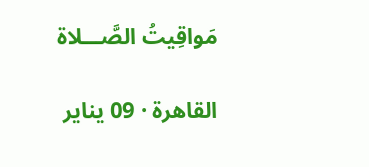مَواقِيتُ الصَّـــلاة

القاهرة · 09 يناير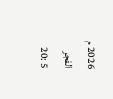2026 م
الفجر
5 :20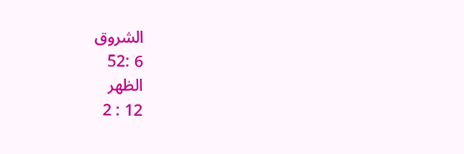الشروق
6 :52
الظهر
12 : 2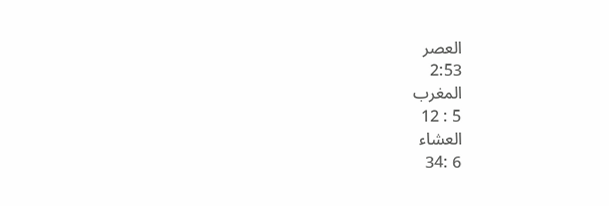العصر
2:53
المغرب
5 : 12
العشاء
6 :34